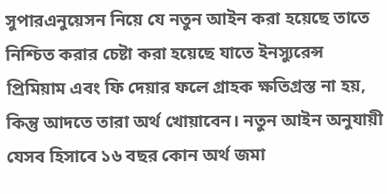সুপারএনুয়েসন নিয়ে যে নতুন আইন করা হয়েছে তাতে নিশ্চিত করার চেষ্টা করা হয়েছে যাতে ইনস্যুরেন্স প্রিমিয়াম এবং ফি দেয়ার ফলে গ্রাহক ক্ষতিগ্রস্ত না হয়, কিন্তু আদতে তারা অর্থ খোয়াবেন। নতুন আইন অনুযায়ী যেসব হিসাবে ১৬ বছর কোন অর্থ জমা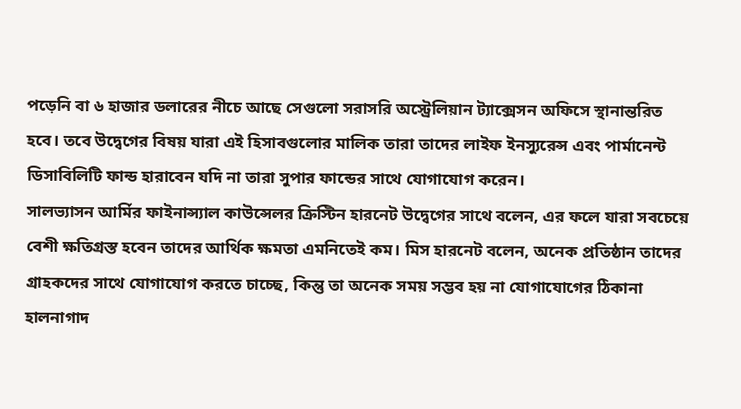পড়েনি বা ৬ হাজার ডলারের নীচে আছে সেগুলো সরাসরি অস্ট্রেলিয়ান ট্যাক্সেসন অফিসে স্থানান্তরিত হবে। তবে উদ্বেগের বিষয় যারা এই হিসাবগুলোর মালিক তারা তাদের লাইফ ইনস্যুরেন্স এবং পার্মানেন্ট ডিসাবিলিটি ফান্ড হারাবেন যদি না তারা সুপার ফান্ডের সাথে যোগাযোগ করেন।
সালভ্যাসন আর্মির ফাইনান্স্যাল কাউন্সেলর ক্রিস্টিন হারনেট উদ্বেগের সাথে বলেন, এর ফলে যারা সবচেয়ে বেশী ক্ষতিগ্রস্ত হবেন তাদের আর্থিক ক্ষমতা এমনিতেই কম। মিস হারনেট বলেন, অনেক প্রতিষ্ঠান তাদের গ্রাহকদের সাথে যোগাযোগ করতে চাচ্ছে, কিন্তু তা অনেক সময় সম্ভব হয় না যোগাযোগের ঠিকানা হালনাগাদ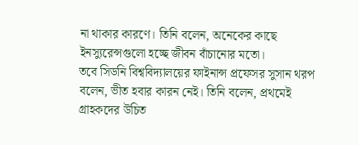না থাকার কারণে। তিনি বলেন, অনেকের কাছে ইনস্যুরেন্সগুলো হচ্ছে জীবন বাঁচানোর মতো।
তবে সিডনি বিশ্ববিদ্যালয়ের ফাইনান্স প্রফেসর সুসান থরপ বলেন, ভীত হবার কারন নেই। তিনি বলেন, প্রথমেই গ্রাহকদের উচিত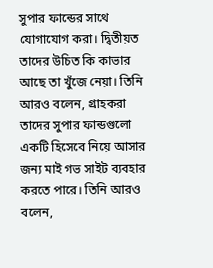সুপার ফান্ডের সাথে যোগাযোগ করা। দ্বিতীয়ত তাদের উচিত কি কাভার আছে তা খুঁজে নেয়া। তিনি আরও বলেন, গ্রাহকরা তাদের সুপার ফান্ডগুলো একটি হিসেবে নিয়ে আসার জন্য মাই গভ সাইট ব্যবহার করতে পারে। তিনি আরও বলেন,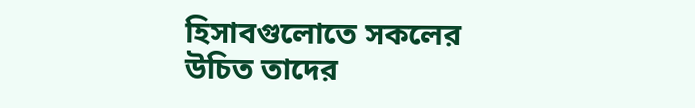হিসাবগুলোতে সকলের উচিত তাদের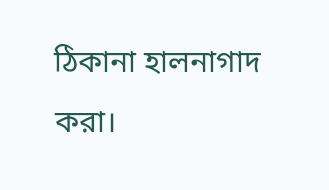ঠিকানা হালনাগাদ করা।